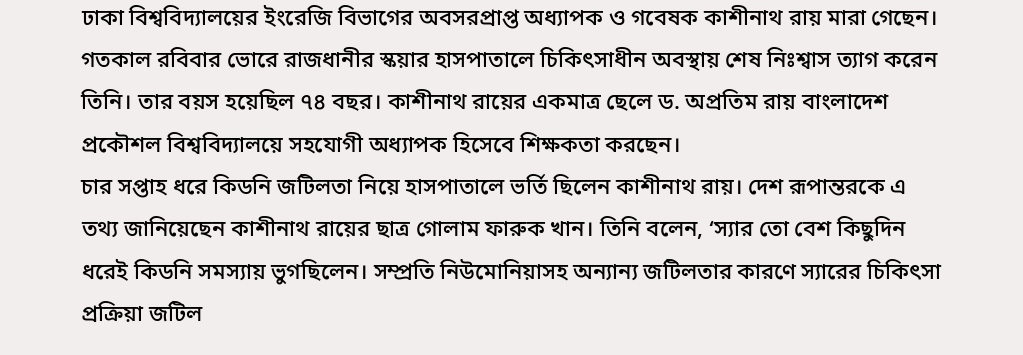ঢাকা বিশ্ববিদ্যালয়ের ইংরেজি বিভাগের অবসরপ্রাপ্ত অধ্যাপক ও গবেষক কাশীনাথ রায় মারা গেছেন। গতকাল রবিবার ভোরে রাজধানীর স্কয়ার হাসপাতালে চিকিৎসাধীন অবস্থায় শেষ নিঃশ্বাস ত্যাগ করেন তিনি। তার বয়স হয়েছিল ৭৪ বছর। কাশীনাথ রায়ের একমাত্র ছেলে ড. অপ্রতিম রায় বাংলাদেশ প্রকৌশল বিশ্ববিদ্যালয়ে সহযোগী অধ্যাপক হিসেবে শিক্ষকতা করছেন।
চার সপ্তাহ ধরে কিডনি জটিলতা নিয়ে হাসপাতালে ভর্তি ছিলেন কাশীনাথ রায়। দেশ রূপান্তরকে এ তথ্য জানিয়েছেন কাশীনাথ রায়ের ছাত্র গোলাম ফারুক খান। তিনি বলেন, ‘স্যার তো বেশ কিছুদিন ধরেই কিডনি সমস্যায় ভুগছিলেন। সম্প্রতি নিউমোনিয়াসহ অন্যান্য জটিলতার কারণে স্যারের চিকিৎসা প্রক্রিয়া জটিল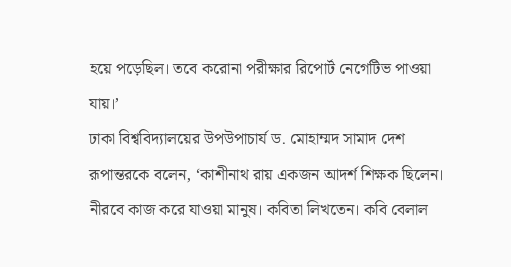হয়ে পড়েছিল। তবে করোনা পরীক্ষার রিপোর্ট নেগেটিভ পাওয়া যায়।’
ঢাকা বিশ্ববিদ্যালয়ের উপউপাচার্য ড. মোহাম্মদ সামাদ দেশ রূপান্তরকে বলেন, ‘কাশীনাথ রায় একজন আদর্শ শিক্ষক ছিলেন। নীরবে কাজ করে যাওয়া মানুষ। কবিতা লিখতেন। কবি বেলাল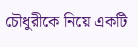চৌধুরীকে নিয়ে একটি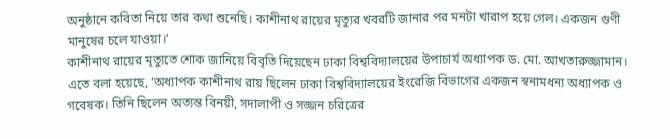অনুষ্ঠানে কবিতা নিয়ে তার কথা শুনেছি। কাশীনাথ রায়ের মৃত্যুর খবরটি জানার পর মনটা খারাপ হয়ে গেল। একজন গুণী মানুষের চলে যাওয়া।’
কাশীনাথ রায়ের মৃত্যুতে শোক জানিয়ে বিবৃতি দিয়েছেন ঢাকা বিশ্ববিদ্যালয়ের উপাচার্য অধ্যাপক ড. মো. আখতারুজ্জামান। এতে বলা হয়েছে, ‘অধ্যাপক কাশীনাথ রায় ছিলেন ঢাকা বিশ্ববিদ্যালয়ের ইংরেজি বিভাগের একজন স্বনামধন্য অধ্যাপক ও গবেষক। তিনি ছিলেন অত্যন্ত বিনয়ী, সদালাপী ও সজ্জন চরিত্রের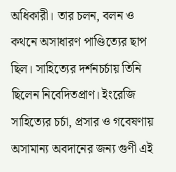অধিকারী। তার চলন, বলন ও কথনে অসাধারণ পাণ্ডিত্যের ছাপ ছিল। সাহিত্যের দর্শনচর্চায় তিনি ছিলেন নিবেদিতপ্রাণ। ইংরেজি সাহিত্যের চর্চা, প্রসার ও গবেষণায় অসামান্য অবদানের জন্য গুণী এই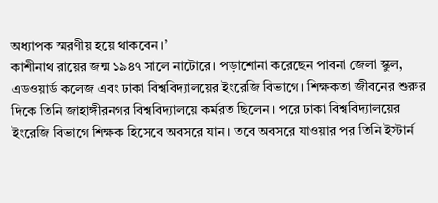অধ্যাপক স্মরণীয় হয়ে থাকবেন।’
কাশীনাথ রায়ের জন্ম ১৯৪৭ সালে নাটোরে। পড়াশোনা করেছেন পাবনা জেলা স্কুল, এডওয়ার্ড কলেজ এবং ঢাকা বিশ্ববিদ্যালয়ের ইংরেজি বিভাগে। শিক্ষকতা জীবনের শুরুর দিকে তিনি জাহাঙ্গীরনগর বিশ্ববিদ্যালয়ে কর্মরত ছিলেন। পরে ঢাকা বিশ্ববিদ্যালয়ের ইংরেজি বিভাগে শিক্ষক হিসেবে অবসরে যান। তবে অবসরে যাওয়ার পর তিনি ইস্টার্ন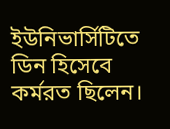ইউনিভার্সিটিতে ডিন হিসেবে কর্মরত ছিলেন।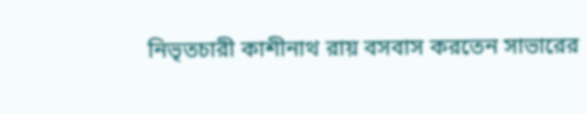নিভৃতচারী কাশীনাথ রায় বসবাস করতেন সাভারের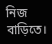নিজ বাড়িতে।